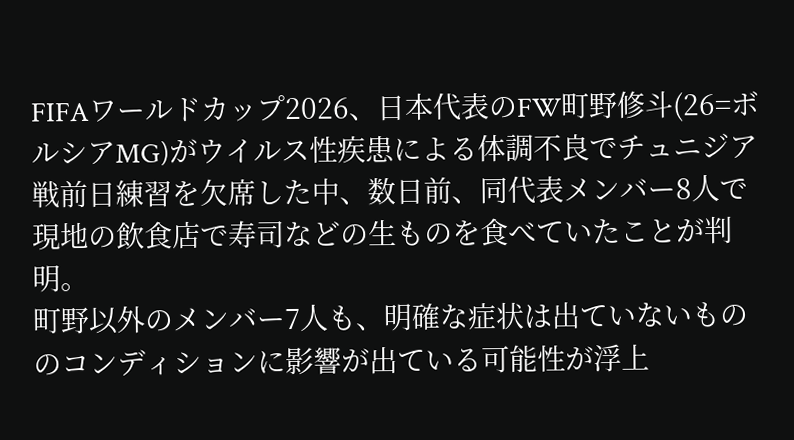FIFAワールドカップ2026、日本代表のFW町野修斗(26=ボルシアMG)がウイルス性疾患による体調不良でチュニジア戦前日練習を欠席した中、数日前、同代表メンバー8人で現地の飲食店で寿司などの生ものを食べていたことが判明。
町野以外のメンバー7人も、明確な症状は出ていないもののコンディションに影響が出ている可能性が浮上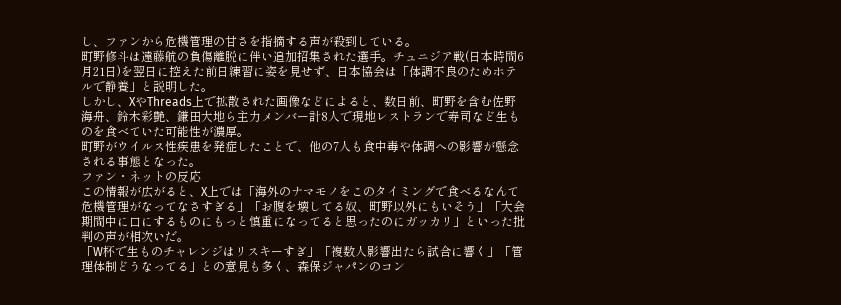し、ファンから危機管理の甘さを指摘する声が殺到している。
町野修斗は遠藤航の負傷離脱に伴い追加招集された選手。チュニジア戦(日本時間6月21日)を翌日に控えた前日練習に姿を見せず、日本協会は「体調不良のためホテルで静養」と説明した。
しかし、XやThreads上で拡散された画像などによると、数日前、町野を含む佐野海舟、鈴木彩艶、鎌田大地ら主力メンバー計8人で現地レストランで寿司など生ものを食べていた可能性が濃厚。
町野がウイルス性疾患を発症したことで、他の7人も食中毒や体調への影響が懸念される事態となった。
ファン・ネットの反応
この情報が広がると、X上では「海外のナマモノをこのタイミングで食べるなんて危機管理がなってなさすぎる」「お腹を壊してる奴、町野以外にもいそう」「大会期間中に口にするものにもっと慎重になってると思ったのにガッカリ」といった批判の声が相次いだ。
「W杯で生ものチャレンジはリスキーすぎ」「複数人影響出たら試合に響く」「管理体制どうなってる」との意見も多く、森保ジャパンのコン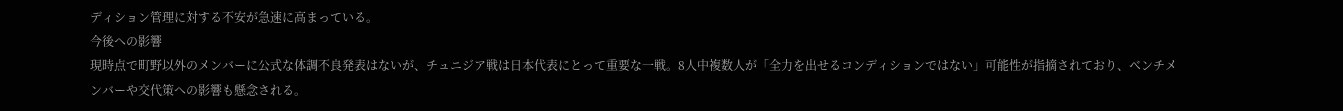ディション管理に対する不安が急速に高まっている。
今後への影響
現時点で町野以外のメンバーに公式な体調不良発表はないが、チュニジア戦は日本代表にとって重要な一戦。8人中複数人が「全力を出せるコンディションではない」可能性が指摘されており、ベンチメンバーや交代策への影響も懸念される。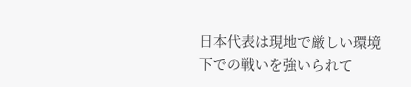日本代表は現地で厳しい環境下での戦いを強いられて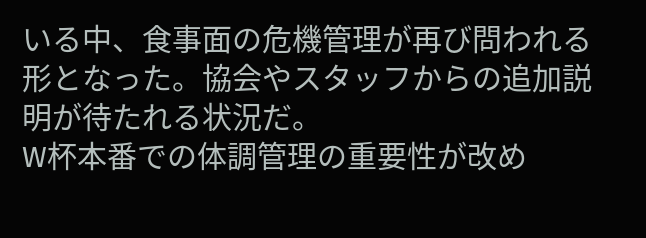いる中、食事面の危機管理が再び問われる形となった。協会やスタッフからの追加説明が待たれる状況だ。
W杯本番での体調管理の重要性が改め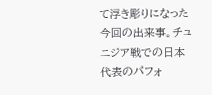て浮き彫りになった今回の出来事。チュニジア戦での日本代表のパフォ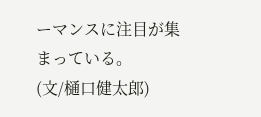ーマンスに注目が集まっている。
(文/樋口健太郎)